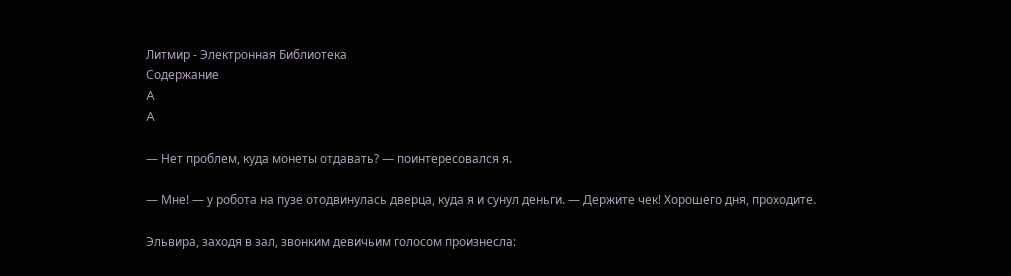Литмир - Электронная Библиотека
Содержание
A
A

— Нет проблем, куда монеты отдавать? — поинтересовался я.

— Мне! — у робота на пузе отодвинулась дверца, куда я и сунул деньги. — Держите чек! Хорошего дня, проходите.

Эльвира, заходя в зал, звонким девичьим голосом произнесла: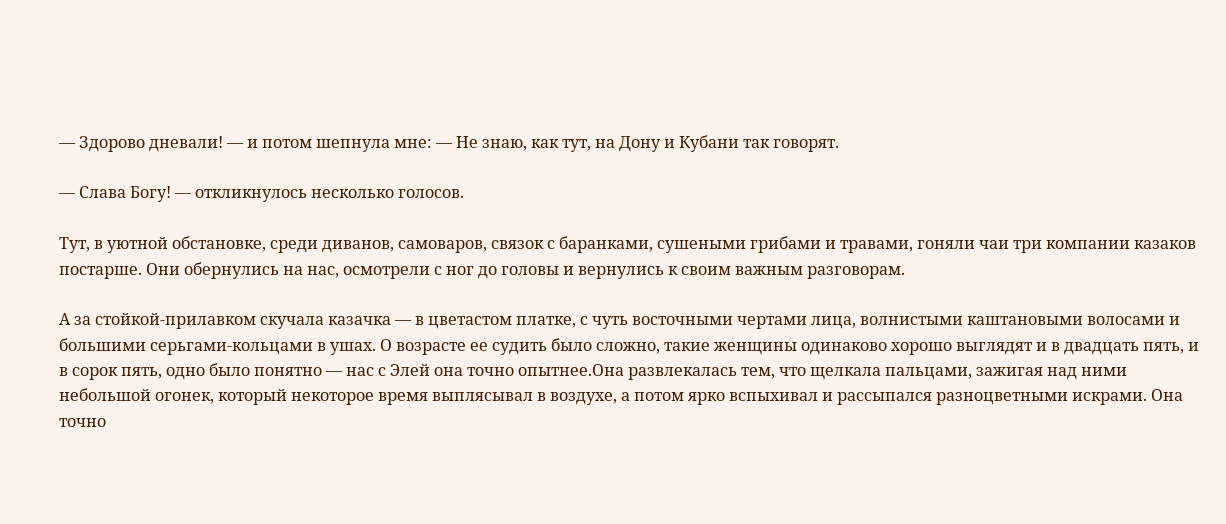— Здорово дневали! — и потом шепнула мне: — Не знаю, как тут, на Дону и Кубани так говорят.

— Слава Богу! — откликнулось несколько голосов.

Тут, в уютной обстановке, среди диванов, самоваров, связок с баранками, сушеными грибами и травами, гоняли чаи три компании казаков постарше. Они обернулись на нас, осмотрели с ног до головы и вернулись к своим важным разговорам.

А за стойкой-прилавком скучала казачка — в цветастом платке, с чуть восточными чертами лица, волнистыми каштановыми волосами и большими серьгами-кольцами в ушах. О возрасте ее судить было сложно, такие женщины одинаково хорошо выглядят и в двадцать пять, и в сорок пять, одно было понятно — нас с Элей она точно опытнее.Она развлекалась тем, что щелкала пальцами, зажигая над ними небольшой огонек, который некоторое время выплясывал в воздухе, а потом ярко вспыхивал и рассыпался разноцветными искрами. Она точно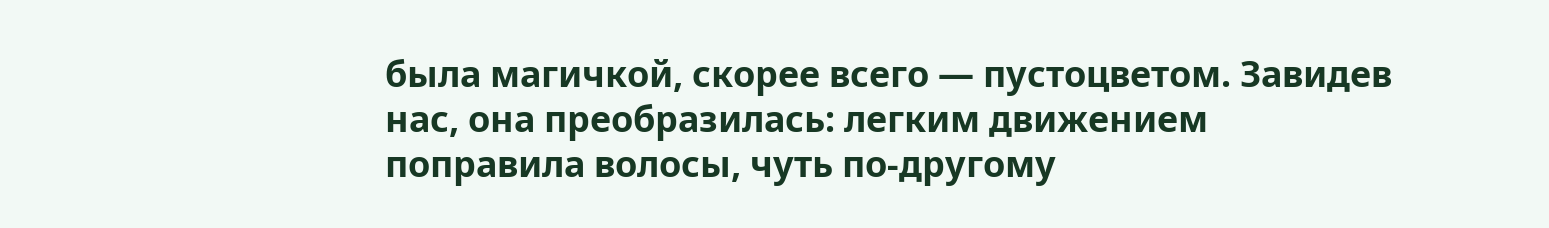была магичкой, скорее всего — пустоцветом. Завидев нас, она преобразилась: легким движением поправила волосы, чуть по-другому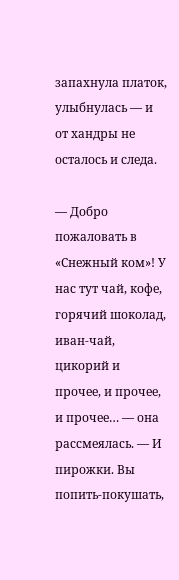запахнула платок, улыбнулась — и от хандры не осталось и следа.

— Добро пожаловать в «Снежный ком»! У нас тут чай, кофе, горячий шоколад, иван-чай, цикорий и прочее, и прочее, и прочее… — она рассмеялась. — И пирожки. Вы попить-покушать,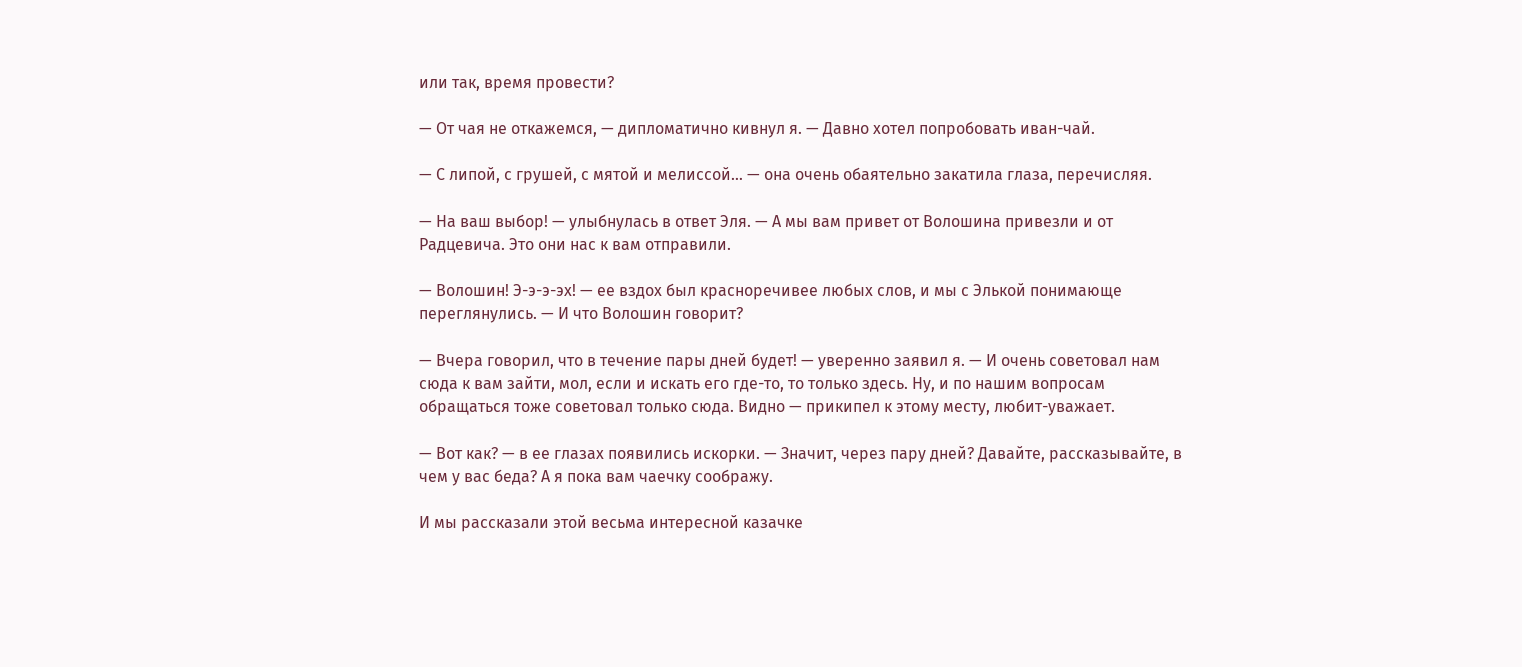или так, время провести?

— От чая не откажемся, — дипломатично кивнул я. — Давно хотел попробовать иван-чай.

— С липой, с грушей, с мятой и мелиссой… — она очень обаятельно закатила глаза, перечисляя.

— На ваш выбор! — улыбнулась в ответ Эля. — А мы вам привет от Волошина привезли и от Радцевича. Это они нас к вам отправили.

— Волошин! Э-э-э-эх! — ее вздох был красноречивее любых слов, и мы с Элькой понимающе переглянулись. — И что Волошин говорит?

— Вчера говорил, что в течение пары дней будет! — уверенно заявил я. — И очень советовал нам сюда к вам зайти, мол, если и искать его где-то, то только здесь. Ну, и по нашим вопросам обращаться тоже советовал только сюда. Видно — прикипел к этому месту, любит-уважает.

— Вот как? — в ее глазах появились искорки. — Значит, через пару дней? Давайте, рассказывайте, в чем у вас беда? А я пока вам чаечку соображу.

И мы рассказали этой весьма интересной казачке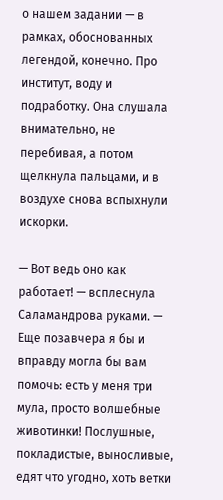о нашем задании — в рамках, обоснованных легендой, конечно. Про институт, воду и подработку. Она слушала внимательно, не перебивая, а потом щелкнула пальцами, и в воздухе снова вспыхнули искорки.

— Вот ведь оно как работает! — всплеснула Саламандрова руками. — Еще позавчера я бы и вправду могла бы вам помочь: есть у меня три мула, просто волшебные животинки! Послушные, покладистые, выносливые, едят что угодно, хоть ветки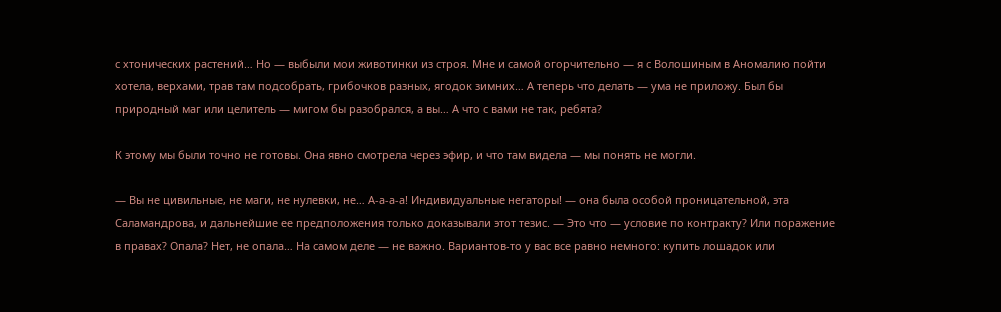с хтонических растений… Но — выбыли мои животинки из строя. Мне и самой огорчительно — я с Волошиным в Аномалию пойти хотела, верхами, трав там подсобрать, грибочков разных, ягодок зимних… А теперь что делать — ума не приложу. Был бы природный маг или целитель — мигом бы разобрался, а вы… А что с вами не так, ребята?

К этому мы были точно не готовы. Она явно смотрела через эфир, и что там видела — мы понять не могли.

— Вы не цивильные, не маги, не нулевки, не… А-а-а-а! Индивидуальные негаторы! — она была особой проницательной, эта Саламандрова, и дальнейшие ее предположения только доказывали этот тезис. — Это что — условие по контракту? Или поражение в правах? Опала? Нет, не опала… На самом деле — не важно. Вариантов-то у вас все равно немного: купить лошадок или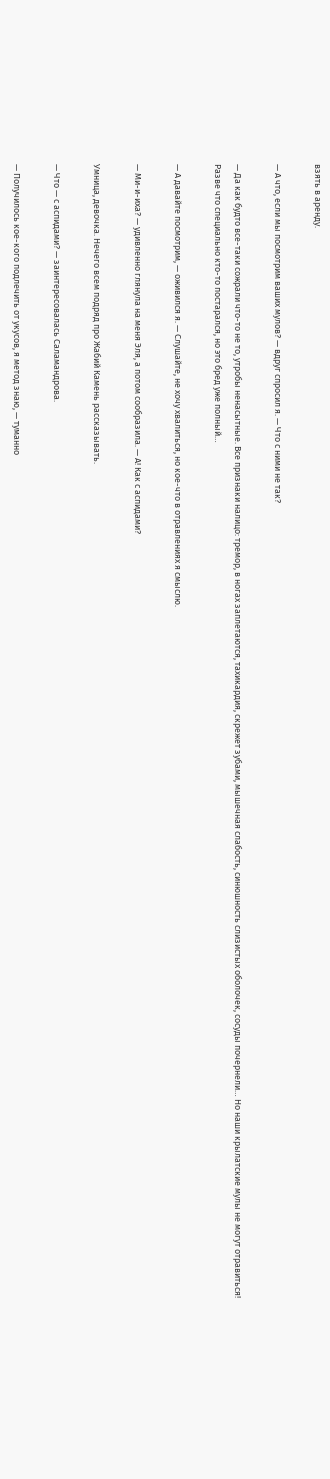взять в аренду.

— А что, если мы посмотрим ваших мулов? — вдруг спросил я. — Что с ними не так?

— Да как будто все-таки сожрали что-то не то, утробы ненасытные. Все признаки налицо: тремор, в ногах заплетаются, тахикардия, скрежет зубами, мышечная слабость, синюшность слизистых оболочек, сосуды почернели… Но наши крылатские мулы не могут отравиться! Разве что специально кто-то постарался, но это бред уже полный…

— А давайте посмотрим, — оживился я. — Слушайте, не хочу хвалиться, но кое-что в отравлениях я смыслю.

— Ми-и-иха? — удивленно глянула на меня Эля, а потом сообразила. — А! Как с аспидами?

Умница, девочка. Нечего всем подряд про Жабий Камень рассказывать.

— Что — с аспидами? — заинтересовалась Саламандрова.

— Получилось кое-кого подлечить от укусов, я метод знаю, — туманно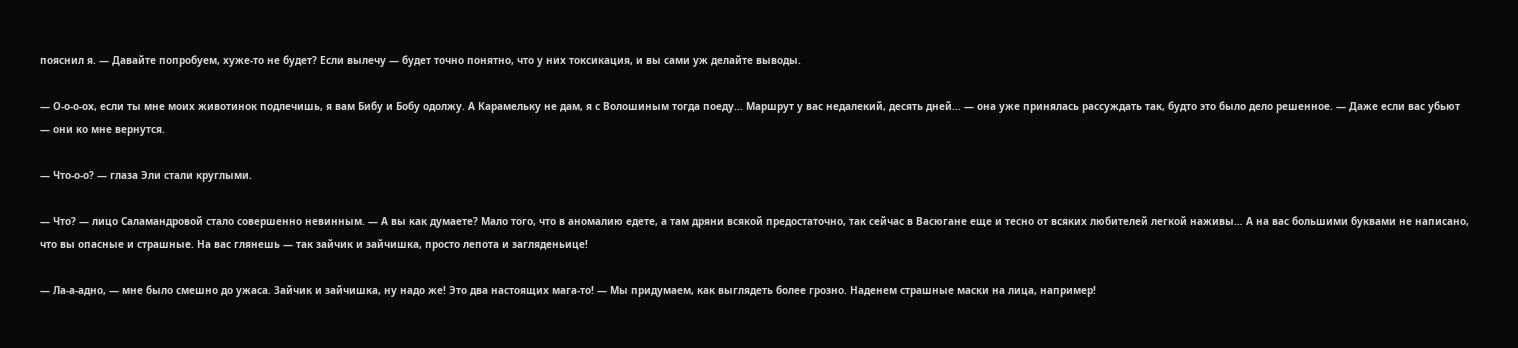пояснил я. — Давайте попробуем, хуже-то не будет? Если вылечу — будет точно понятно, что у них токсикация, и вы сами уж делайте выводы.

— О-о-о-ох, если ты мне моих животинок подлечишь, я вам Бибу и Бобу одолжу. А Карамельку не дам, я с Волошиным тогда поеду… Маршрут у вас недалекий, десять дней… — она уже принялась рассуждать так, будто это было дело решенное. — Даже если вас убьют — они ко мне вернутся.

— Что-о-о? — глаза Эли стали круглыми.

— Что? — лицо Саламандровой стало совершенно невинным. — А вы как думаете? Мало того, что в аномалию едете, а там дряни всякой предостаточно, так сейчас в Васюгане еще и тесно от всяких любителей легкой наживы… А на вас большими буквами не написано, что вы опасные и страшные. На вас глянешь — так зайчик и зайчишка, просто лепота и загляденьице!

— Ла-а-адно, — мне было смешно до ужаса. Зайчик и зайчишка, ну надо же! Это два настоящих мага-то! — Мы придумаем, как выглядеть более грозно. Наденем страшные маски на лица, например!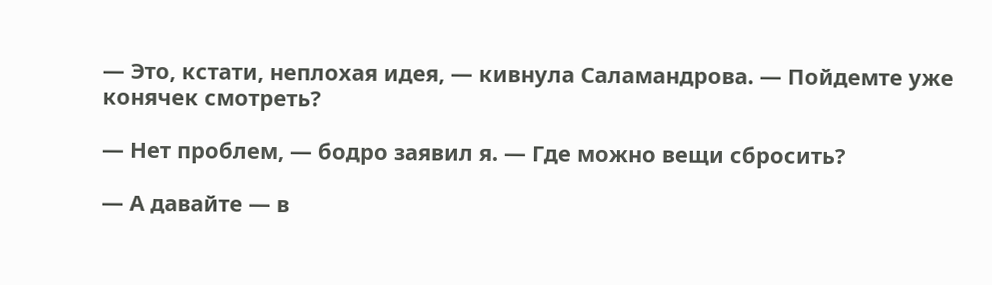— Это, кстати, неплохая идея, — кивнула Саламандрова. — Пойдемте уже конячек смотреть?

— Нет проблем, — бодро заявил я. — Где можно вещи сбросить?

— А давайте — в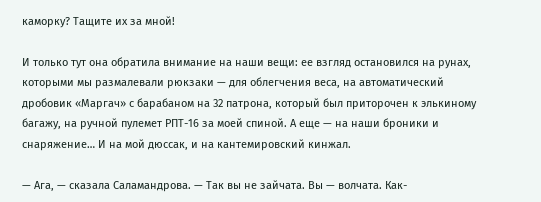каморку? Тащите их за мной!

И только тут она обратила внимание на наши вещи: ее взгляд остановился на рунах, которыми мы размалевали рюкзаки — для облегчения веса, на автоматический дробовик «Маргач» с барабаном на 32 патрона, который был приторочен к элькиному багажу, на ручной пулемет РПТ-16 за моей спиной. А еще — на наши броники и снаряжение… И на мой дюссак, и на кантемировский кинжал.

— Ага, — сказала Саламандрова. — Так вы не зайчата. Вы — волчата. Как-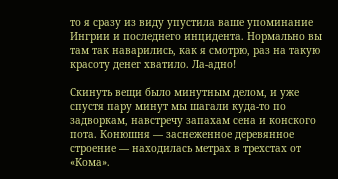то я сразу из виду упустила ваше упоминание Ингрии и последнего инцидента. Нормально вы там так наварились, как я смотрю, раз на такую красоту денег хватило. Ла-адно!

Скинуть вещи было минутным делом, и уже спустя пару минут мы шагали куда-то по задворкам, навстречу запахам сена и конского пота. Конюшня — заснеженное деревянное строение — находилась метрах в трехстах от «Кома».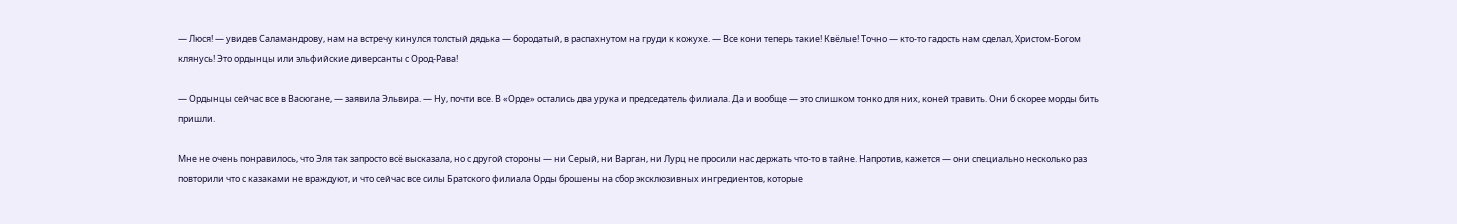— Люся! — увидев Саламандрову, нам на встречу кинулся толстый дядька — бородатый, в распахнутом на груди к кожухе. — Все кони теперь такие! Квёлые! Точно — кто-то гадость нам сделал, Христом-Богом клянусь! Это ордынцы или эльфийские диверсанты с Ород-Рава!

— Ордынцы сейчас все в Васюгане, — заявила Эльвира. — Ну, почти все. В «Орде» остались два урука и председатель филиала. Да и вообще — это слишком тонко для них, коней травить. Они б скорее морды бить пришли.

Мне не очень понравилось, что Эля так запросто всё высказала, но с другой стороны — ни Серый, ни Варган, ни Лурц не просили нас держать что-то в тайне. Напротив, кажется — они специально несколько раз повторили что с казаками не враждуют, и что сейчас все силы Братского филиала Орды брошены на сбор эксклюзивных ингредиентов, которые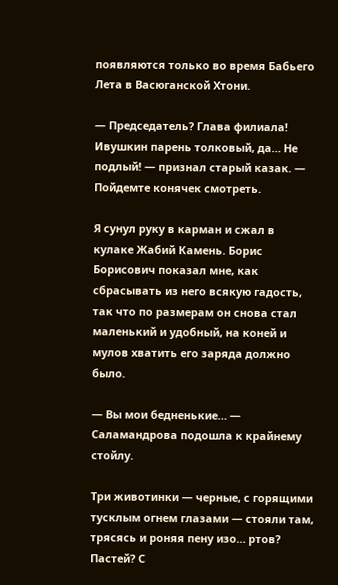появляются только во время Бабьего Лета в Васюганской Хтони.

— Председатель? Глава филиала! Ивушкин парень толковый, да… Не подлый! — признал старый казак. — Пойдемте конячек смотреть.

Я сунул руку в карман и сжал в кулаке Жабий Камень. Борис Борисович показал мне, как сбрасывать из него всякую гадость, так что по размерам он снова стал маленький и удобный, на коней и мулов хватить его заряда должно было.

— Вы мои бедненькие… — Саламандрова подошла к крайнему стойлу.

Три животинки — черные, с горящими тусклым огнем глазами — стояли там, трясясь и роняя пену изо… ртов? Пастей? С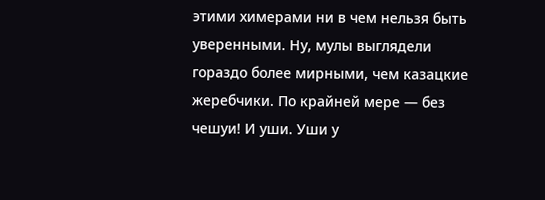этими химерами ни в чем нельзя быть уверенными. Ну, мулы выглядели гораздо более мирными, чем казацкие жеребчики. По крайней мере — без чешуи! И уши. Уши у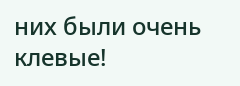них были очень клевые!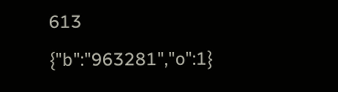613
{"b":"963281","o":1}